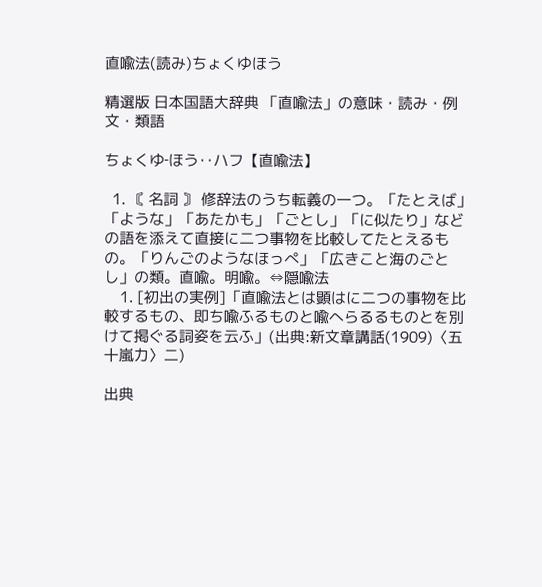直喩法(読み)ちょくゆほう

精選版 日本国語大辞典 「直喩法」の意味・読み・例文・類語

ちょくゆ‐ほう‥ハフ【直喩法】

  1. 〘 名詞 〙 修辞法のうち転義の一つ。「たとえば」「ような」「あたかも」「ごとし」「に似たり」などの語を添えて直接に二つ事物を比較してたとえるもの。「りんごのようなほっぺ」「広きこと海のごとし」の類。直喩。明喩。⇔隠喩法
    1. [初出の実例]「直喩法とは顕はに二つの事物を比較するもの、即ち喩ふるものと喩へらるるものとを別けて掲ぐる詞姿を云ふ」(出典:新文章講話(1909)〈五十嵐力〉二)

出典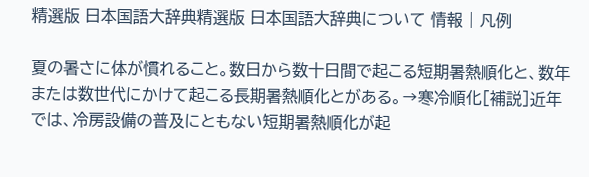精選版 日本国語大辞典精選版 日本国語大辞典について 情報 | 凡例

夏の暑さに体が慣れること。数日から数十日間で起こる短期暑熱順化と、数年または数世代にかけて起こる長期暑熱順化とがある。→寒冷順化[補説]近年では、冷房設備の普及にともない短期暑熱順化が起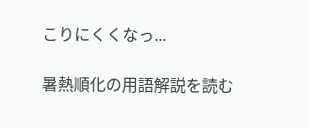こりにくくなっ...

暑熱順化の用語解説を読む